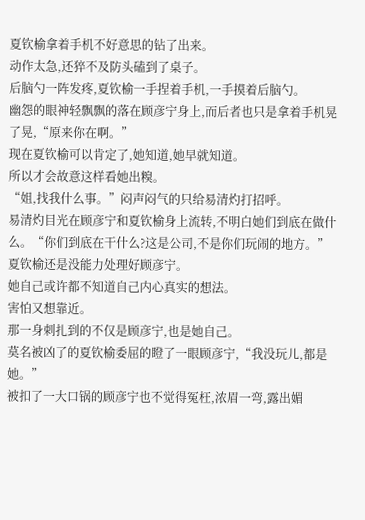夏钦榆拿着手机不好意思的钻了出来。
动作太急,还猝不及防头磕到了桌子。
后脑勺一阵发疼,夏钦榆一手捏着手机,一手摸着后脑勺。
幽怨的眼神轻飘飘的落在顾彦宁身上,而后者也只是拿着手机晃了晃,“原来你在啊。”
现在夏钦榆可以肯定了,她知道,她早就知道。
所以才会故意这样看她出糗。
“姐,找我什么事。”闷声闷气的只给易清灼打招呼。
易清灼目光在顾彦宁和夏钦榆身上流转,不明白她们到底在做什么。“你们到底在干什么?这是公司,不是你们玩闹的地方。”
夏钦榆还是没能力处理好顾彦宁。
她自己或许都不知道自己内心真实的想法。
害怕又想靠近。
那一身刺扎到的不仅是顾彦宁,也是她自己。
莫名被凶了的夏钦榆委屈的瞪了一眼顾彦宁,“我没玩儿,都是她。”
被扣了一大口锅的顾彦宁也不觉得冤枉,浓眉一弯,露出媚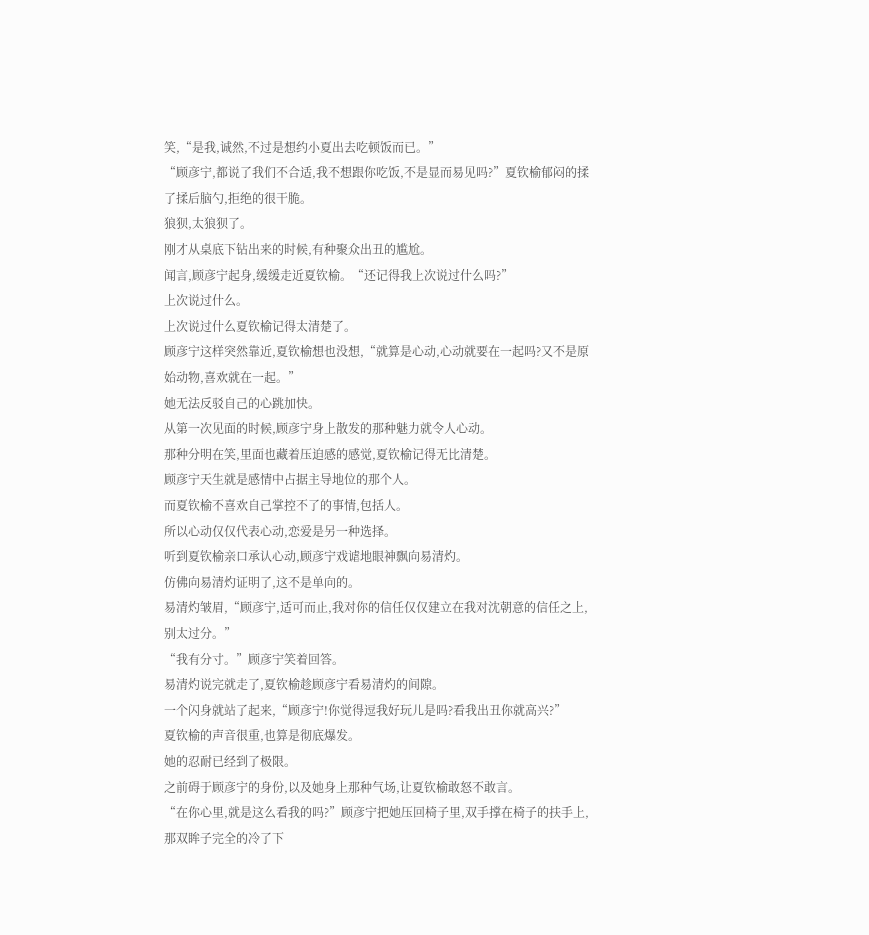笑,“是我,诚然,不过是想约小夏出去吃顿饭而已。”
“顾彦宁,都说了我们不合适,我不想跟你吃饭,不是显而易见吗?”夏钦榆郁闷的揉了揉后脑勺,拒绝的很干脆。
狼狈,太狼狈了。
刚才从桌底下钻出来的时候,有种聚众出丑的尴尬。
闻言,顾彦宁起身,缓缓走近夏钦榆。“还记得我上次说过什么吗?”
上次说过什么。
上次说过什么夏钦榆记得太清楚了。
顾彦宁这样突然靠近,夏钦榆想也没想,“就算是心动,心动就要在一起吗?又不是原始动物,喜欢就在一起。”
她无法反驳自己的心跳加快。
从第一次见面的时候,顾彦宁身上散发的那种魅力就令人心动。
那种分明在笑,里面也藏着压迫感的感觉,夏钦榆记得无比清楚。
顾彦宁天生就是感情中占据主导地位的那个人。
而夏钦榆不喜欢自己掌控不了的事情,包括人。
所以心动仅仅代表心动,恋爱是另一种选择。
听到夏钦榆亲口承认心动,顾彦宁戏谑地眼神飘向易清灼。
仿佛向易清灼证明了,这不是单向的。
易清灼皱眉,“顾彦宁,适可而止,我对你的信任仅仅建立在我对沈朝意的信任之上,别太过分。”
“我有分寸。”顾彦宁笑着回答。
易清灼说完就走了,夏钦榆趁顾彦宁看易清灼的间隙。
一个闪身就站了起来,“顾彦宁!你觉得逗我好玩儿是吗?看我出丑你就高兴?”
夏钦榆的声音很重,也算是彻底爆发。
她的忍耐已经到了极限。
之前碍于顾彦宁的身份,以及她身上那种气场,让夏钦榆敢怒不敢言。
“在你心里,就是这么看我的吗?”顾彦宁把她压回椅子里,双手撑在椅子的扶手上,那双眸子完全的冷了下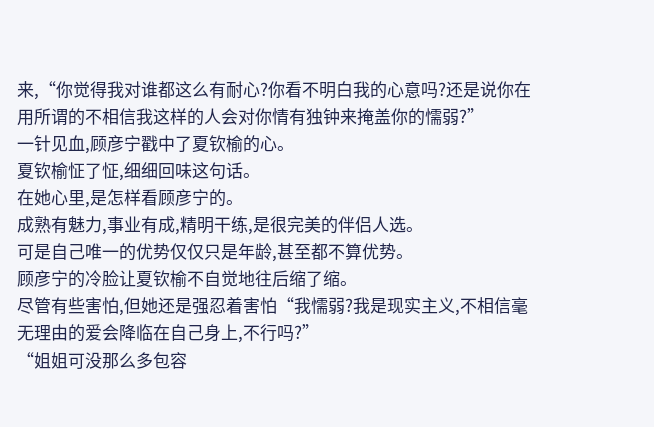来,“你觉得我对谁都这么有耐心?你看不明白我的心意吗?还是说你在用所谓的不相信我这样的人会对你情有独钟来掩盖你的懦弱?”
一针见血,顾彦宁戳中了夏钦榆的心。
夏钦榆怔了怔,细细回味这句话。
在她心里,是怎样看顾彦宁的。
成熟有魅力,事业有成,精明干练,是很完美的伴侣人选。
可是自己唯一的优势仅仅只是年龄,甚至都不算优势。
顾彦宁的冷脸让夏钦榆不自觉地往后缩了缩。
尽管有些害怕,但她还是强忍着害怕“我懦弱?我是现实主义,不相信毫无理由的爱会降临在自己身上,不行吗?”
“姐姐可没那么多包容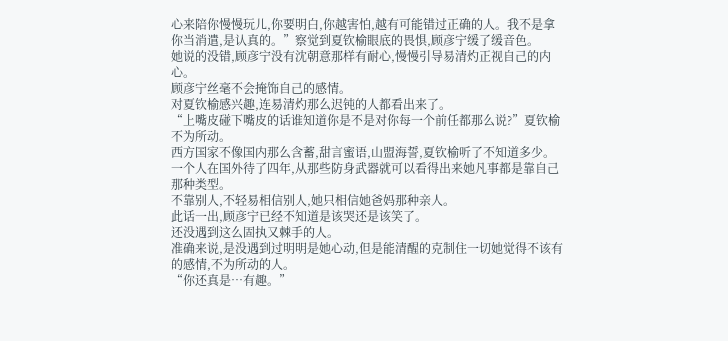心来陪你慢慢玩儿,你要明白,你越害怕,越有可能错过正确的人。我不是拿你当消遣,是认真的。”察觉到夏钦榆眼底的畏惧,顾彦宁缓了缓音色。
她说的没错,顾彦宁没有沈朝意那样有耐心,慢慢引导易清灼正视自己的内心。
顾彦宁丝毫不会掩饰自己的感情。
对夏钦榆感兴趣,连易清灼那么迟钝的人都看出来了。
“上嘴皮碰下嘴皮的话谁知道你是不是对你每一个前任都那么说?”夏钦榆不为所动。
西方国家不像国内那么含蓄,甜言蜜语,山盟海誓,夏钦榆听了不知道多少。
一个人在国外待了四年,从那些防身武器就可以看得出来她凡事都是靠自己那种类型。
不靠别人,不轻易相信别人,她只相信她爸妈那种亲人。
此话一出,顾彦宁已经不知道是该哭还是该笑了。
还没遇到这么固执又棘手的人。
准确来说,是没遇到过明明是她心动,但是能清醒的克制住一切她觉得不该有的感情,不为所动的人。
“你还真是…有趣。”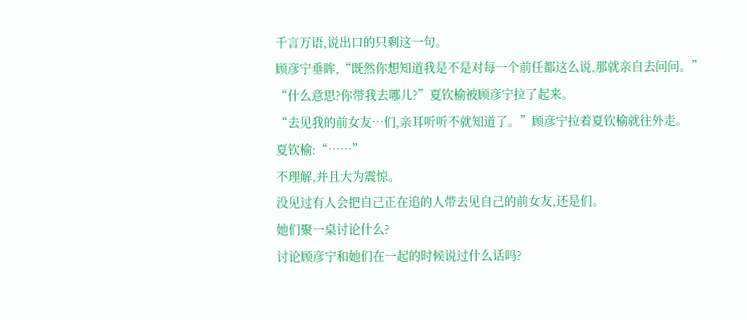千言万语,说出口的只剩这一句。
顾彦宁垂眸,“既然你想知道我是不是对每一个前任都这么说,那就亲自去问问。”
“什么意思?你带我去哪儿?”夏钦榆被顾彦宁拉了起来。
“去见我的前女友…们,亲耳听听不就知道了。”顾彦宁拉着夏钦榆就往外走。
夏钦榆:“……”
不理解,并且大为震惊。
没见过有人会把自己正在追的人带去见自己的前女友,还是们。
她们聚一桌讨论什么?
讨论顾彦宁和她们在一起的时候说过什么话吗?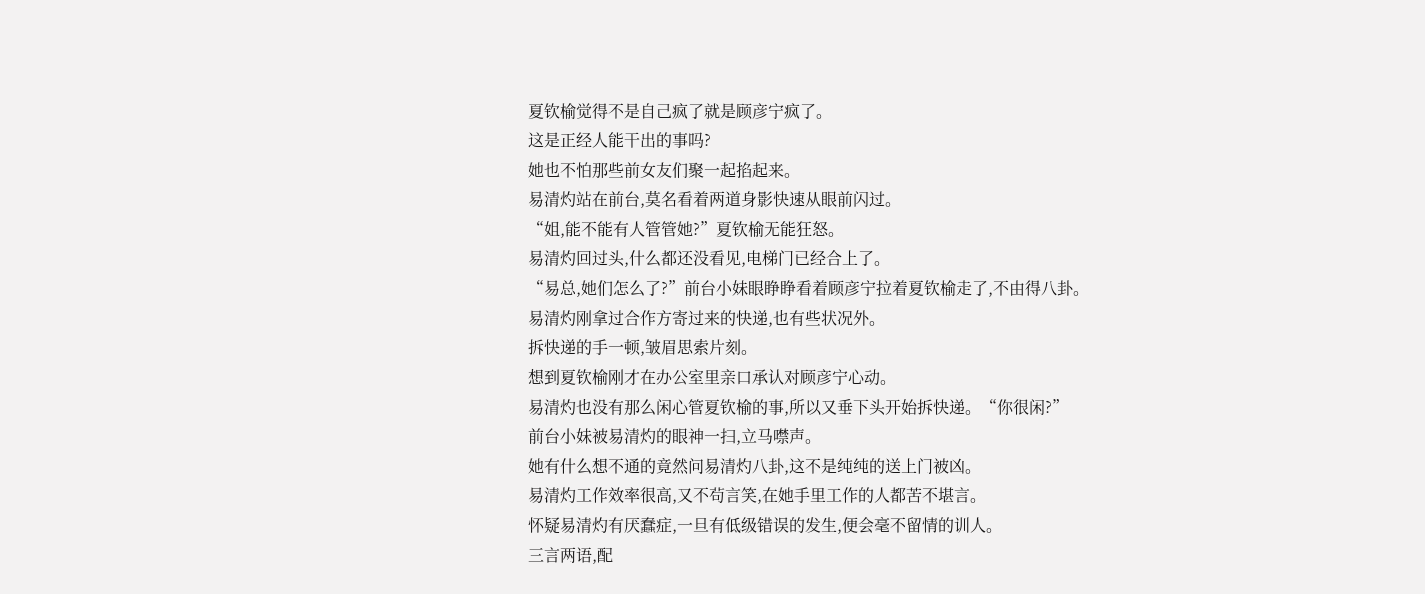夏钦榆觉得不是自己疯了就是顾彦宁疯了。
这是正经人能干出的事吗?
她也不怕那些前女友们聚一起掐起来。
易清灼站在前台,莫名看着两道身影快速从眼前闪过。
“姐,能不能有人管管她?”夏钦榆无能狂怒。
易清灼回过头,什么都还没看见,电梯门已经合上了。
“易总,她们怎么了?”前台小妹眼睁睁看着顾彦宁拉着夏钦榆走了,不由得八卦。
易清灼刚拿过合作方寄过来的快递,也有些状况外。
拆快递的手一顿,皱眉思索片刻。
想到夏钦榆刚才在办公室里亲口承认对顾彦宁心动。
易清灼也没有那么闲心管夏钦榆的事,所以又垂下头开始拆快递。“你很闲?”
前台小妹被易清灼的眼神一扫,立马噤声。
她有什么想不通的竟然问易清灼八卦,这不是纯纯的送上门被凶。
易清灼工作效率很高,又不茍言笑,在她手里工作的人都苦不堪言。
怀疑易清灼有厌蠢症,一旦有低级错误的发生,便会毫不留情的训人。
三言两语,配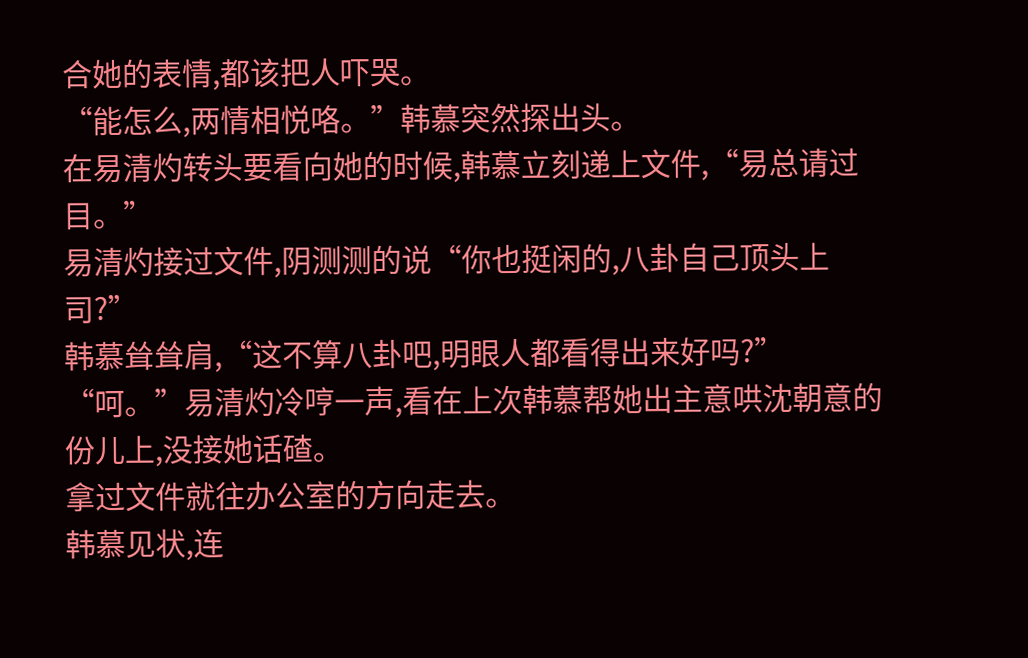合她的表情,都该把人吓哭。
“能怎么,两情相悦咯。”韩慕突然探出头。
在易清灼转头要看向她的时候,韩慕立刻递上文件,“易总请过目。”
易清灼接过文件,阴测测的说“你也挺闲的,八卦自己顶头上司?”
韩慕耸耸肩,“这不算八卦吧,明眼人都看得出来好吗?”
“呵。”易清灼冷哼一声,看在上次韩慕帮她出主意哄沈朝意的份儿上,没接她话碴。
拿过文件就往办公室的方向走去。
韩慕见状,连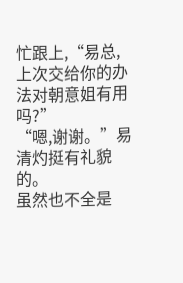忙跟上,“易总,上次交给你的办法对朝意姐有用吗?”
“嗯,谢谢。”易清灼挺有礼貌的。
虽然也不全是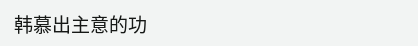韩慕出主意的功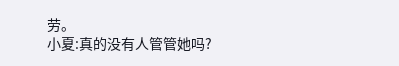劳。
小夏:真的没有人管管她吗?